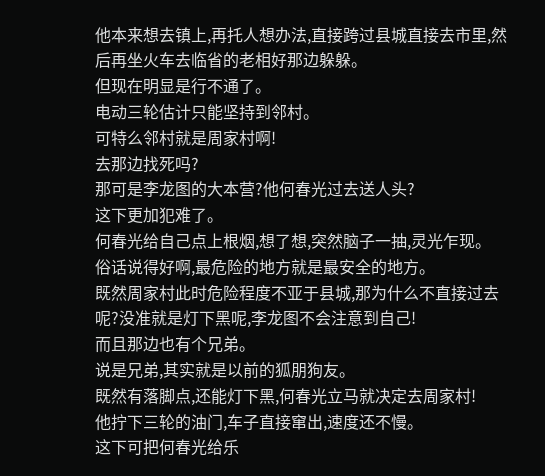他本来想去镇上,再托人想办法,直接跨过县城直接去市里,然后再坐火车去临省的老相好那边躲躲。
但现在明显是行不通了。
电动三轮估计只能坚持到邻村。
可特么邻村就是周家村啊!
去那边找死吗?
那可是李龙图的大本营?他何春光过去送人头?
这下更加犯难了。
何春光给自己点上根烟,想了想,突然脑子一抽,灵光乍现。
俗话说得好啊,最危险的地方就是最安全的地方。
既然周家村此时危险程度不亚于县城,那为什么不直接过去呢?没准就是灯下黑呢,李龙图不会注意到自己!
而且那边也有个兄弟。
说是兄弟,其实就是以前的狐朋狗友。
既然有落脚点,还能灯下黑,何春光立马就决定去周家村!
他拧下三轮的油门,车子直接窜出,速度还不慢。
这下可把何春光给乐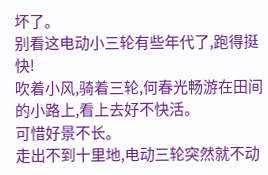坏了。
别看这电动小三轮有些年代了,跑得挺快!
吹着小风,骑着三轮,何春光畅游在田间的小路上,看上去好不快活。
可惜好景不长。
走出不到十里地,电动三轮突然就不动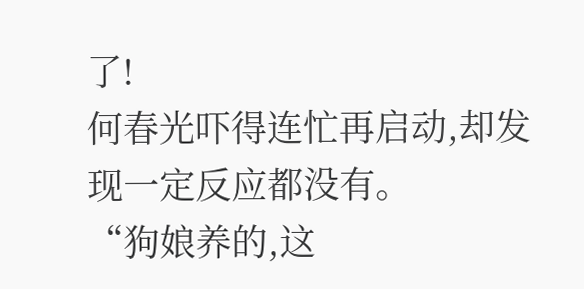了!
何春光吓得连忙再启动,却发现一定反应都没有。
“狗娘养的,这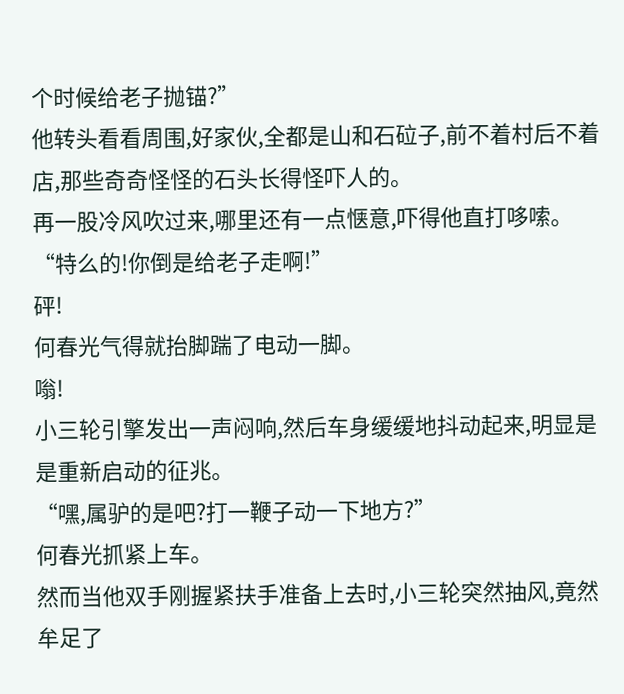个时候给老子抛锚?”
他转头看看周围,好家伙,全都是山和石砬子,前不着村后不着店,那些奇奇怪怪的石头长得怪吓人的。
再一股冷风吹过来,哪里还有一点惬意,吓得他直打哆嗦。
“特么的!你倒是给老子走啊!”
砰!
何春光气得就抬脚踹了电动一脚。
嗡!
小三轮引擎发出一声闷响,然后车身缓缓地抖动起来,明显是是重新启动的征兆。
“嘿,属驴的是吧?打一鞭子动一下地方?”
何春光抓紧上车。
然而当他双手刚握紧扶手准备上去时,小三轮突然抽风,竟然牟足了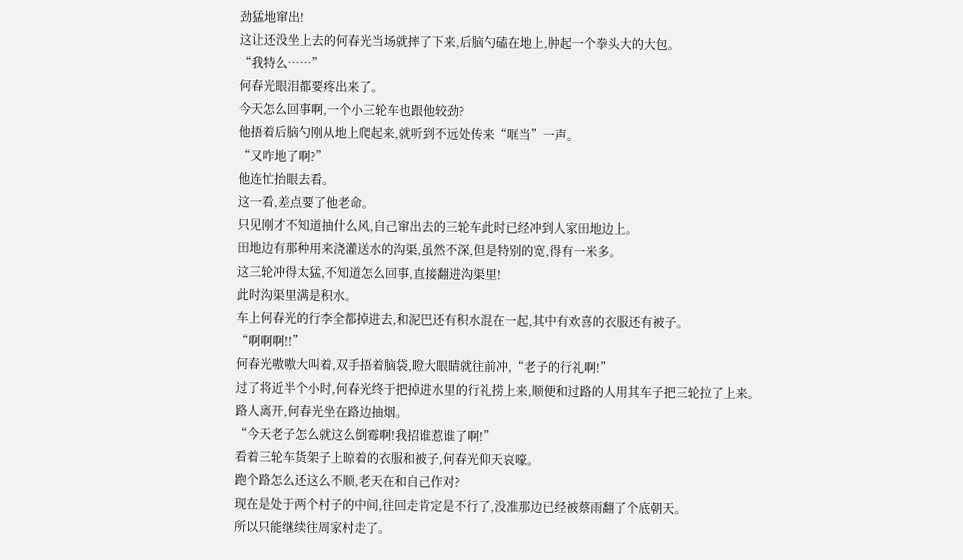劲猛地窜出!
这让还没坐上去的何春光当场就摔了下来,后脑勺磕在地上,肿起一个拳头大的大包。
“我特么……”
何春光眼泪都要疼出来了。
今天怎么回事啊,一个小三轮车也跟他较劲?
他捂着后脑勺刚从地上爬起来,就听到不远处传来“哐当”一声。
“又咋地了啊?”
他连忙抬眼去看。
这一看,差点要了他老命。
只见刚才不知道抽什么风,自己窜出去的三轮车此时已经冲到人家田地边上。
田地边有那种用来浇灌送水的沟渠,虽然不深,但是特别的宽,得有一米多。
这三轮冲得太猛,不知道怎么回事,直接翻进沟渠里!
此时沟渠里满是积水。
车上何春光的行李全都掉进去,和泥巴还有积水混在一起,其中有欢喜的衣服还有被子。
“啊啊啊!!”
何春光嗷嗷大叫着,双手捂着脑袋,瞪大眼睛就往前冲,“老子的行礼啊!”
过了将近半个小时,何春光终于把掉进水里的行礼捞上来,顺便和过路的人用其车子把三轮拉了上来。
路人离开,何春光坐在路边抽烟。
“今天老子怎么就这么倒霉啊!我招谁惹谁了啊!”
看着三轮车货架子上晾着的衣服和被子,何春光仰天哀嚎。
跑个路怎么还这么不顺,老天在和自己作对?
现在是处于两个村子的中间,往回走肯定是不行了,没准那边已经被蔡雨翻了个底朝天。
所以只能继续往周家村走了。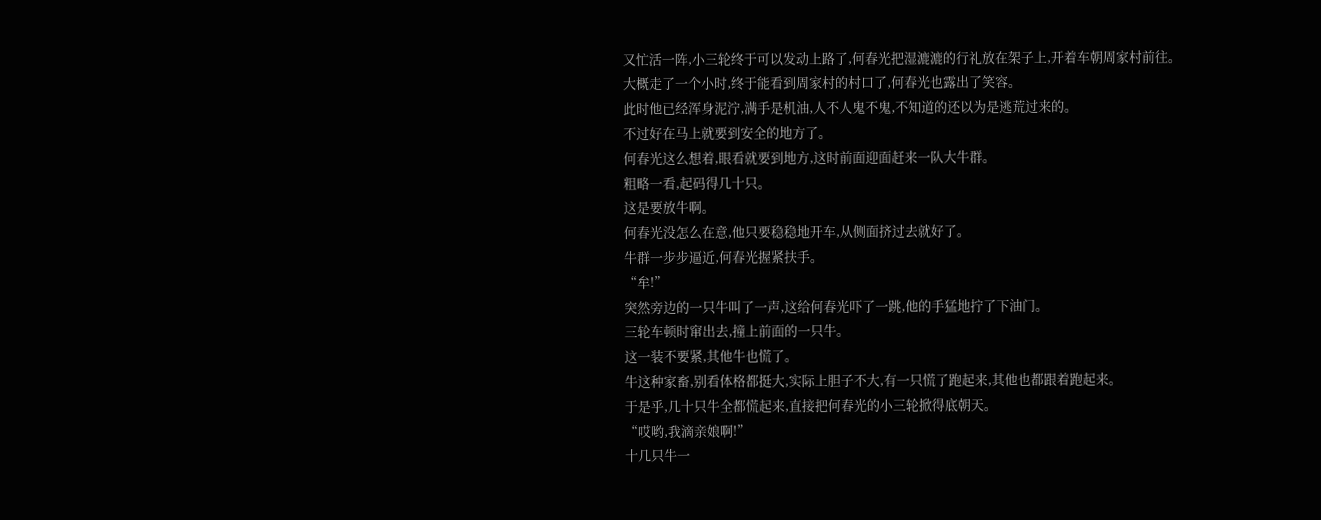又忙活一阵,小三轮终于可以发动上路了,何春光把湿漉漉的行礼放在架子上,开着车朝周家村前往。
大概走了一个小时,终于能看到周家村的村口了,何春光也露出了笑容。
此时他已经浑身泥泞,满手是机油,人不人鬼不鬼,不知道的还以为是逃荒过来的。
不过好在马上就要到安全的地方了。
何春光这么想着,眼看就要到地方,这时前面迎面赶来一队大牛群。
粗略一看,起码得几十只。
这是要放牛啊。
何春光没怎么在意,他只要稳稳地开车,从侧面挤过去就好了。
牛群一步步逼近,何春光握紧扶手。
“牟!”
突然旁边的一只牛叫了一声,这给何春光吓了一跳,他的手猛地拧了下油门。
三轮车顿时窜出去,撞上前面的一只牛。
这一装不要紧,其他牛也慌了。
牛这种家畜,别看体格都挺大,实际上胆子不大,有一只慌了跑起来,其他也都跟着跑起来。
于是乎,几十只牛全都慌起来,直接把何春光的小三轮掀得底朝天。
“哎哟,我滴亲娘啊!”
十几只牛一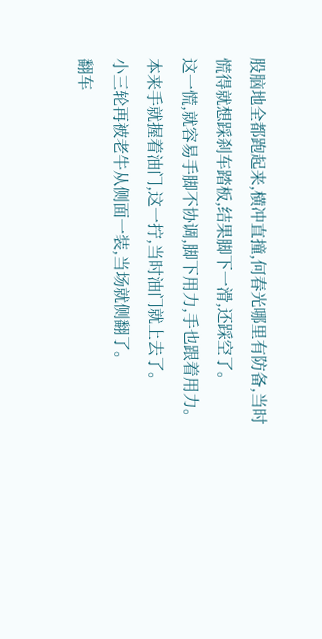股脑地全都跑起来,横冲直撞,何春光哪里有防备,当时慌得就想踩刹车踏板,结果脚下一滑,还踩空了。
这一慌,就容易手脚不协调,脚下用力,手也跟着用力。
本来手就握着油门,这一拧,当时油门就上去了。
小三轮再被老牛从侧面一装,当场就侧翻了。
翻车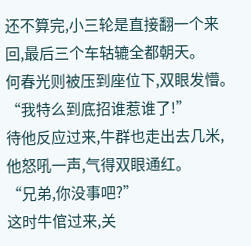还不算完,小三轮是直接翻一个来回,最后三个车轱辘全都朝天。
何春光则被压到座位下,双眼发懵。
“我特么到底招谁惹谁了!”
待他反应过来,牛群也走出去几米,他怒吼一声,气得双眼通红。
“兄弟,你没事吧?”
这时牛倌过来,关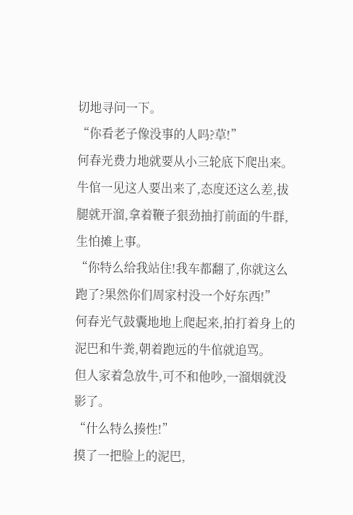切地寻问一下。
“你看老子像没事的人吗?草!”
何春光费力地就要从小三轮底下爬出来。
牛倌一见这人要出来了,态度还这么差,拔腿就开溜,拿着鞭子狠劲抽打前面的牛群,生怕摊上事。
“你特么给我站住!我车都翻了,你就这么跑了?果然你们周家村没一个好东西!”
何春光气鼓囊地地上爬起来,拍打着身上的泥巴和牛粪,朝着跑远的牛倌就追骂。
但人家着急放牛,可不和他吵,一溜烟就没影了。
“什么特么揍性!”
摸了一把脸上的泥巴,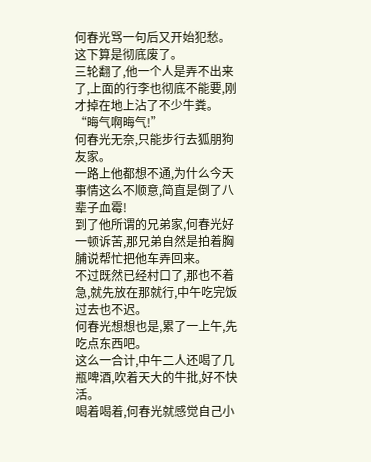何春光骂一句后又开始犯愁。
这下算是彻底废了。
三轮翻了,他一个人是弄不出来了,上面的行李也彻底不能要,刚才掉在地上沾了不少牛粪。
“晦气啊晦气!”
何春光无奈,只能步行去狐朋狗友家。
一路上他都想不通,为什么今天事情这么不顺意,简直是倒了八辈子血霉!
到了他所谓的兄弟家,何春光好一顿诉苦,那兄弟自然是拍着胸脯说帮忙把他车弄回来。
不过既然已经村口了,那也不着急,就先放在那就行,中午吃完饭过去也不迟。
何春光想想也是,累了一上午,先吃点东西吧。
这么一合计,中午二人还喝了几瓶啤酒,吹着天大的牛批,好不快活。
喝着喝着,何春光就感觉自己小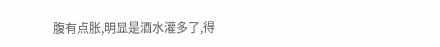腹有点胀,明显是酒水灌多了,得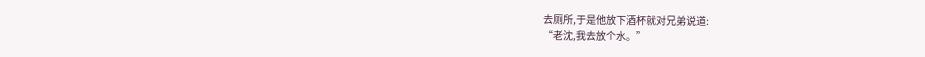去厕所,于是他放下酒杯就对兄弟说道:
“老沈,我去放个水。”